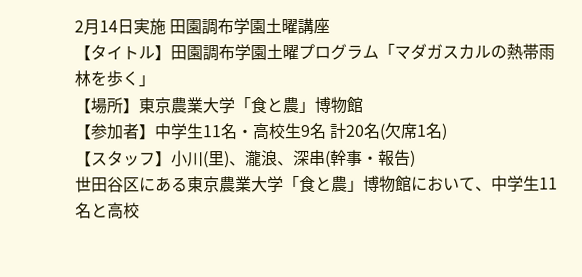2月14日実施 田園調布学園土曜講座
【タイトル】田園調布学園土曜プログラム「マダガスカルの熱帯雨林を歩く」
【場所】東京農業大学「食と農」博物館
【参加者】中学生11名・高校生9名 計20名(欠席1名)
【スタッフ】小川(里)、瀧浪、深串(幹事・報告)
世田谷区にある東京農業大学「食と農」博物館において、中学生11名と高校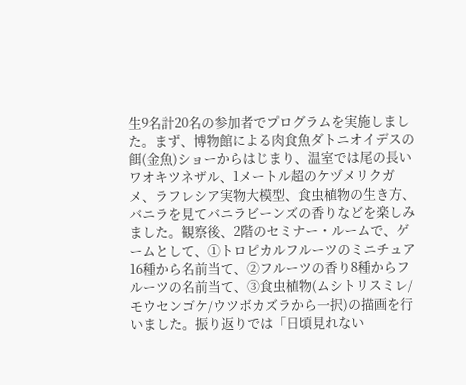生9名計20名の参加者でプログラムを実施しました。まず、博物館による肉食魚ダトニオイデスの餌(金魚)ショーからはじまり、温室では尾の長いワオキツネザル、1メートル超のケヅメリクガメ、ラフレシア実物大模型、食虫植物の生き方、バニラを見てバニラビーンズの香りなどを楽しみました。観察後、2階のセミナー・ルームで、ゲームとして、①トロピカルフルーツのミニチュア16種から名前当て、②フルーツの香り8種からフルーツの名前当て、③食虫植物(ムシトリスミレ/モウセンゴケ/ウツボカズラから一択)の描画を行いました。振り返りでは「日頃見れない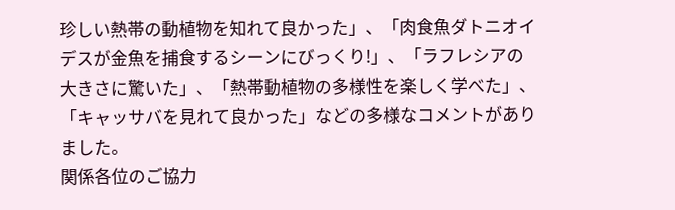珍しい熱帯の動植物を知れて良かった」、「肉食魚ダトニオイデスが金魚を捕食するシーンにびっくり!」、「ラフレシアの大きさに驚いた」、「熱帯動植物の多様性を楽しく学べた」、「キャッサバを見れて良かった」などの多様なコメントがありました。
関係各位のご協力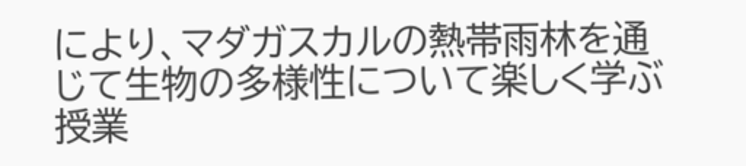により、マダガスカルの熱帯雨林を通じて生物の多様性について楽しく学ぶ授業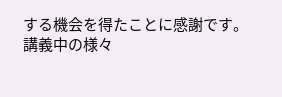する機会を得たことに感謝です。
講義中の様々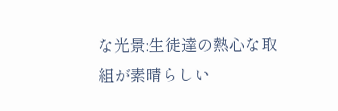な光景:生徒達の熱心な取組が素晴らしい